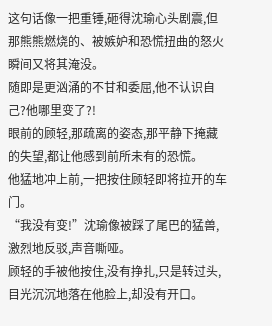这句话像一把重锤,砸得沈瑜心头剧震,但那熊熊燃烧的、被嫉妒和恐慌扭曲的怒火瞬间又将其淹没。
随即是更汹涌的不甘和委屈,他不认识自己?他哪里变了?!
眼前的顾轻,那疏离的姿态,那平静下掩藏的失望,都让他感到前所未有的恐慌。
他猛地冲上前,一把按住顾轻即将拉开的车门。
“我没有变!”沈瑜像被踩了尾巴的猛兽,激烈地反驳,声音嘶哑。
顾轻的手被他按住,没有挣扎,只是转过头,目光沉沉地落在他脸上,却没有开口。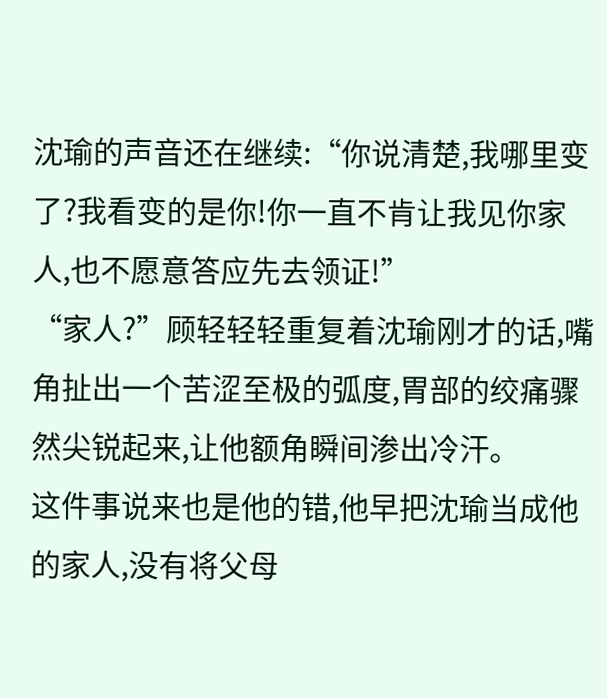沈瑜的声音还在继续:“你说清楚,我哪里变了?我看变的是你!你一直不肯让我见你家人,也不愿意答应先去领证!”
“家人?”顾轻轻轻重复着沈瑜刚才的话,嘴角扯出一个苦涩至极的弧度,胃部的绞痛骤然尖锐起来,让他额角瞬间渗出冷汗。
这件事说来也是他的错,他早把沈瑜当成他的家人,没有将父母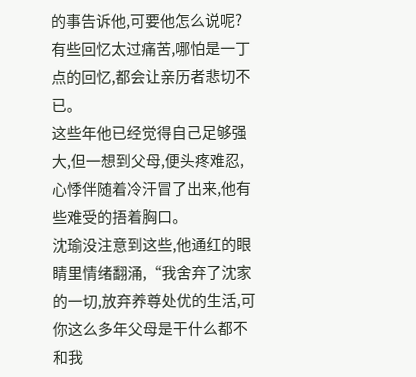的事告诉他,可要他怎么说呢?
有些回忆太过痛苦,哪怕是一丁点的回忆,都会让亲历者悲切不已。
这些年他已经觉得自己足够强大,但一想到父母,便头疼难忍,心悸伴随着冷汗冒了出来,他有些难受的捂着胸口。
沈瑜没注意到这些,他通红的眼睛里情绪翻涌,“我舍弃了沈家的一切,放弃养尊处优的生活,可你这么多年父母是干什么都不和我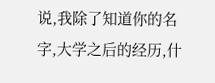说,我除了知道你的名字,大学之后的经历,什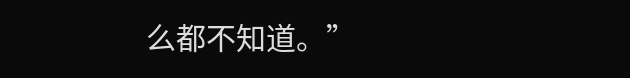么都不知道。”